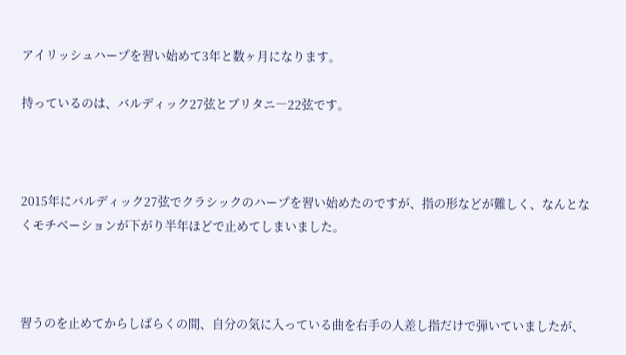アイリッシュハープを習い始めて3年と数ヶ月になります。

持っているのは、バルディック27弦とブリタニ―22弦です。



2015年にバルディック27弦でクラシックのハープを習い始めたのですが、指の形などが難しく、なんとなくモチベーションが下がり半年ほどで止めてしまいました。



習うのを止めてからしばらくの間、自分の気に入っている曲を右手の人差し指だけで弾いていましたが、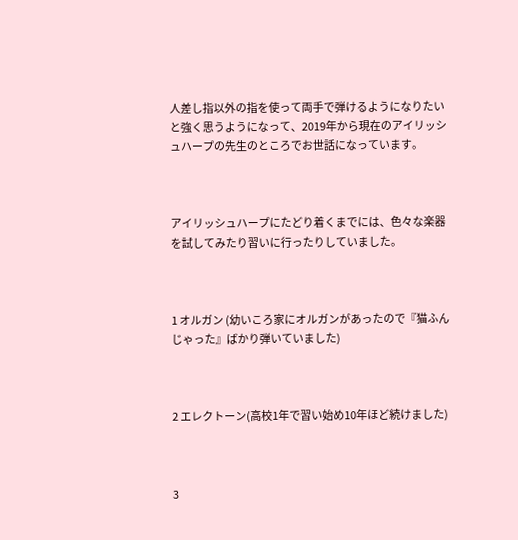人差し指以外の指を使って両手で弾けるようになりたいと強く思うようになって、2019年から現在のアイリッシュハープの先生のところでお世話になっています。



アイリッシュハープにたどり着くまでには、色々な楽器を試してみたり習いに行ったりしていました。



1 オルガン (幼いころ家にオルガンがあったので『猫ふんじゃった』ばかり弾いていました)



2 エレクトーン(高校1年で習い始め10年ほど続けました)



3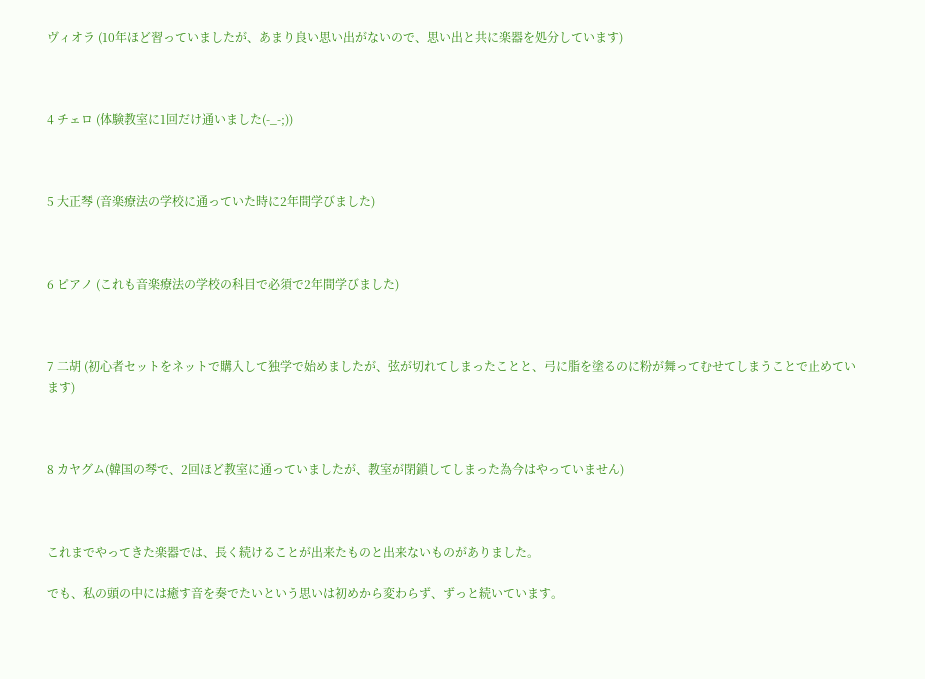ヴィオラ (10年ほど習っていましたが、あまり良い思い出がないので、思い出と共に楽器を処分しています)



4 チェロ (体験教室に1回だけ通いました(-_-;))



5 大正琴 (音楽療法の学校に通っていた時に2年間学びました)



6 ピアノ (これも音楽療法の学校の科目で必須で2年間学びました)



7 二胡 (初心者セットをネットで購入して独学で始めましたが、弦が切れてしまったことと、弓に脂を塗るのに粉が舞ってむせてしまうことで止めています)



8 カヤグム(韓国の琴で、2回ほど教室に通っていましたが、教室が閉鎖してしまった為今はやっていません)



これまでやってきた楽器では、長く続けることが出来たものと出来ないものがありました。

でも、私の頭の中には癒す音を奏でたいという思いは初めから変わらず、ずっと続いています。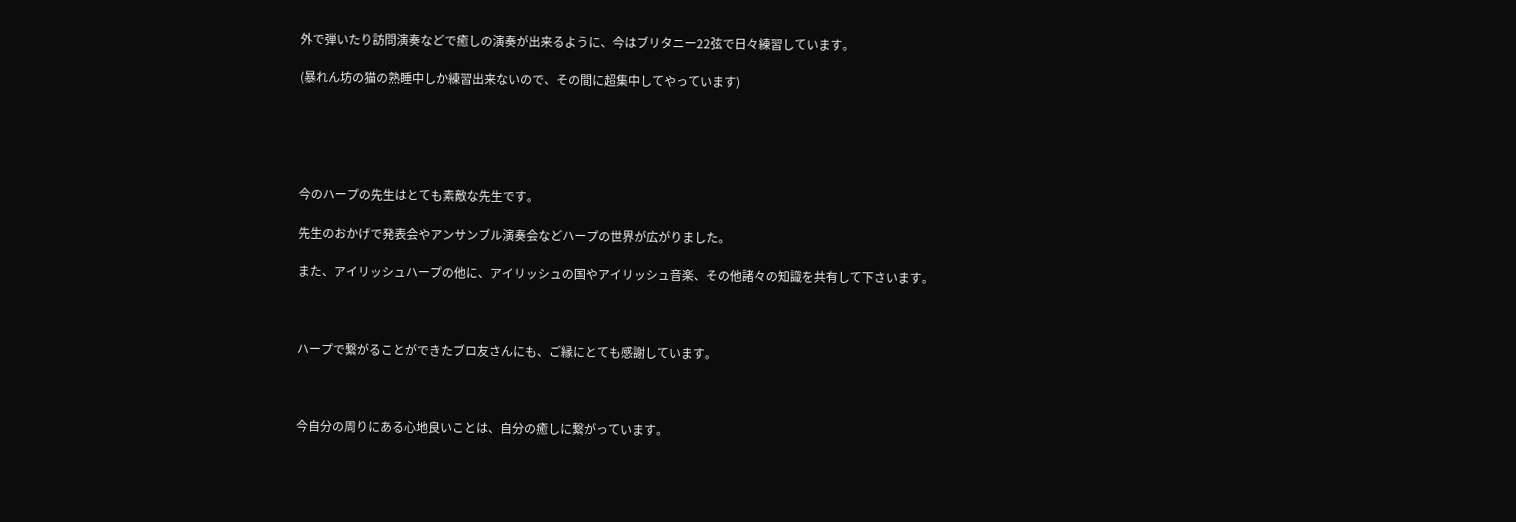外で弾いたり訪問演奏などで癒しの演奏が出来るように、今はブリタニー22弦で日々練習しています。

(暴れん坊の猫の熟睡中しか練習出来ないので、その間に超集中してやっています)





今のハープの先生はとても素敵な先生です。

先生のおかげで発表会やアンサンブル演奏会などハープの世界が広がりました。

また、アイリッシュハープの他に、アイリッシュの国やアイリッシュ音楽、その他諸々の知識を共有して下さいます。



ハープで繋がることができたブロ友さんにも、ご縁にとても感謝しています。



今自分の周りにある心地良いことは、自分の癒しに繋がっています。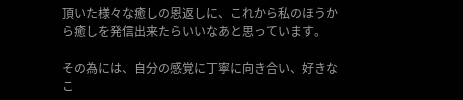頂いた様々な癒しの恩返しに、これから私のほうから癒しを発信出来たらいいなあと思っています。

その為には、自分の感覚に丁寧に向き合い、好きなこ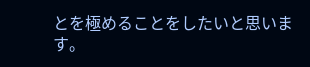とを極めることをしたいと思います。